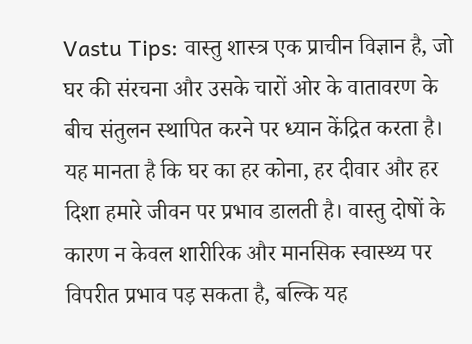Vastu Tips: वास्तु शास्त्र एक प्राचीन विज्ञान है, जो घर की संरचना और उसके चारों ओर के वातावरण के बीच संतुलन स्थापित करने पर ध्यान केंद्रित करता है। यह मानता है कि घर का हर कोना, हर दीवार और हर दिशा हमारे जीवन पर प्रभाव डालती है। वास्तु दोषों के कारण न केवल शारीरिक और मानसिक स्वास्थ्य पर विपरीत प्रभाव पड़ सकता है, बल्कि यह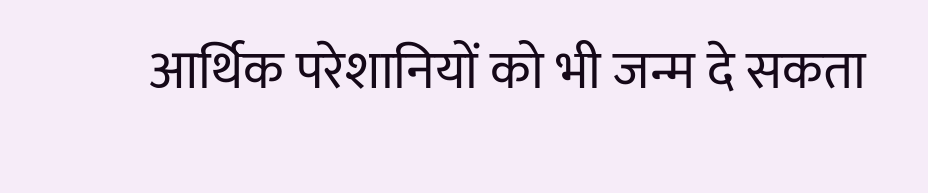आर्थिक परेशानियों को भी जन्म दे सकता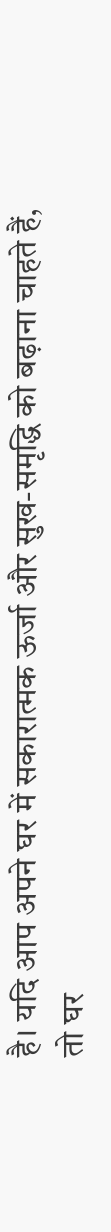है। यदि आप अपने घर में सकारात्मक ऊर्जा और सुख-समृद्धि को बढ़ाना चाहते हैं, तो घर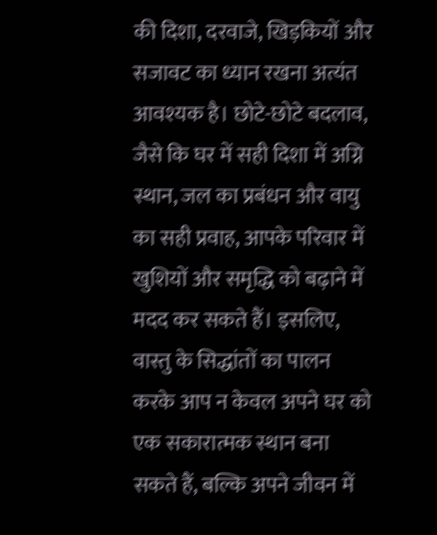की दिशा, दरवाजे, खिड़कियों और सजावट का ध्यान रखना अत्यंत आवश्यक है। छोटे-छोटे बदलाव, जैसे कि घर में सही दिशा में अग्नि स्थान, जल का प्रबंधन और वायु का सही प्रवाह, आपके परिवार में खुशियों और समृद्धि को बढ़ाने में मदद कर सकते हैं। इसलिए, वास्तु के सिद्धांतों का पालन करके आप न केवल अपने घर को एक सकारात्मक स्थान बना सकते हैं, बल्कि अपने जीवन में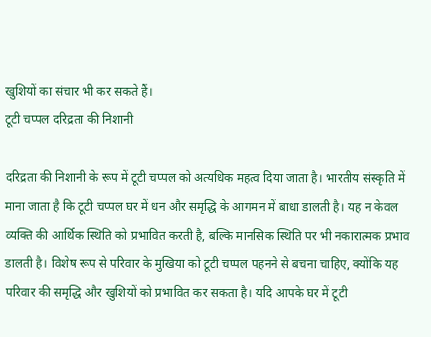खुशियों का संचार भी कर सकते हैं।
टूटी चप्पल दरिद्रता की निशानी

दरिद्रता की निशानी के रूप में टूटी चप्पल को अत्यधिक महत्व दिया जाता है। भारतीय संस्कृति में माना जाता है कि टूटी चप्पल घर में धन और समृद्धि के आगमन में बाधा डालती है। यह न केवल व्यक्ति की आर्थिक स्थिति को प्रभावित करती है, बल्कि मानसिक स्थिति पर भी नकारात्मक प्रभाव डालती है। विशेष रूप से परिवार के मुखिया को टूटी चप्पल पहनने से बचना चाहिए, क्योंकि यह परिवार की समृद्धि और खुशियों को प्रभावित कर सकता है। यदि आपके घर में टूटी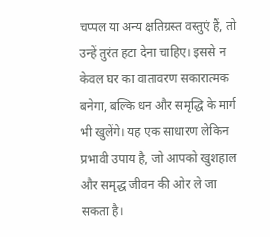चप्पल या अन्य क्षतिग्रस्त वस्तुएं हैं, तो उन्हें तुरंत हटा देना चाहिए। इससे न केवल घर का वातावरण सकारात्मक बनेगा, बल्कि धन और समृद्धि के मार्ग भी खुलेंगे। यह एक साधारण लेकिन प्रभावी उपाय है, जो आपको खुशहाल और समृद्ध जीवन की ओर ले जा सकता है।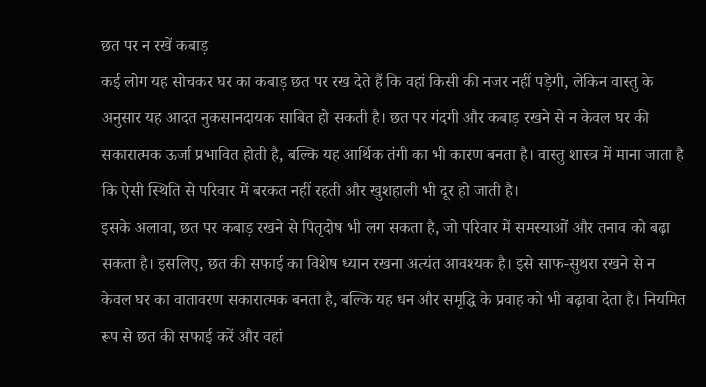छत पर न रखें कबाड़
कई लोग यह सोचकर घर का कबाड़ छत पर रख देते हैं कि वहां किसी की नजर नहीं पड़ेगी, लेकिन वास्तु के अनुसार यह आदत नुकसानदायक साबित हो सकती है। छत पर गंदगी और कबाड़ रखने से न केवल घर की सकारात्मक ऊर्जा प्रभावित होती है, बल्कि यह आर्थिक तंगी का भी कारण बनता है। वास्तु शास्त्र में माना जाता है कि ऐसी स्थिति से परिवार में बरकत नहीं रहती और खुशहाली भी दूर हो जाती है।
इसके अलावा, छत पर कबाड़ रखने से पितृदोष भी लग सकता है, जो परिवार में समस्याओं और तनाव को बढ़ा सकता है। इसलिए, छत की सफाई का विशेष ध्यान रखना अत्यंत आवश्यक है। इसे साफ-सुथरा रखने से न केवल घर का वातावरण सकारात्मक बनता है, बल्कि यह धन और समृद्धि के प्रवाह को भी बढ़ावा देता है। नियमित रूप से छत की सफाई करें और वहां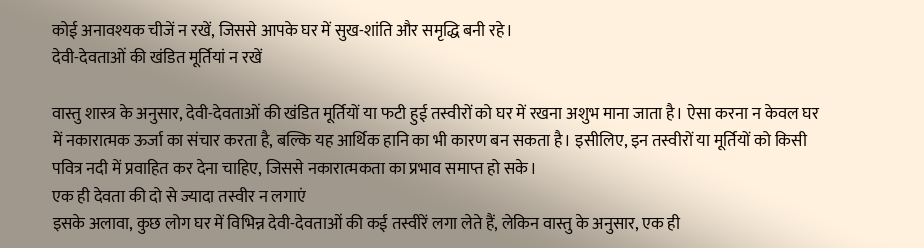कोई अनावश्यक चीजें न रखें, जिससे आपके घर में सुख-शांति और समृद्धि बनी रहे।
देवी-देवताओं की खंडित मूर्तियां न रखें

वास्तु शास्त्र के अनुसार, देवी-देवताओं की खंडित मूर्तियों या फटी हुई तस्वीरों को घर में रखना अशुभ माना जाता है। ऐसा करना न केवल घर में नकारात्मक ऊर्जा का संचार करता है, बल्कि यह आर्थिक हानि का भी कारण बन सकता है। इसीलिए, इन तस्वीरों या मूर्तियों को किसी पवित्र नदी में प्रवाहित कर देना चाहिए, जिससे नकारात्मकता का प्रभाव समाप्त हो सके।
एक ही देवता की दो से ज्यादा तस्वीर न लगाएं
इसके अलावा, कुछ लोग घर में विभिन्न देवी-देवताओं की कई तस्वीरें लगा लेते हैं, लेकिन वास्तु के अनुसार, एक ही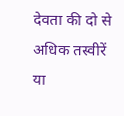देवता की दो से अधिक तस्वीरें या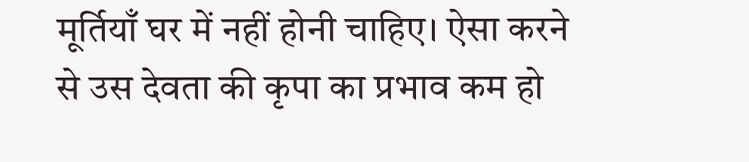मूर्तियाँ घर में नहीं होनी चाहिए। ऐसा करने से उस देवता की कृपा का प्रभाव कम हो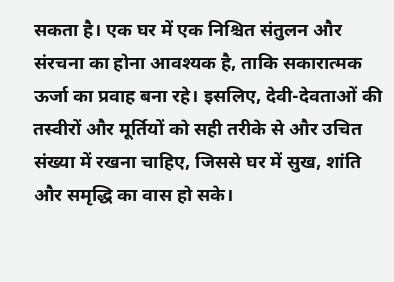सकता है। एक घर में एक निश्चित संतुलन और संरचना का होना आवश्यक है, ताकि सकारात्मक ऊर्जा का प्रवाह बना रहे। इसलिए, देवी-देवताओं की तस्वीरों और मूर्तियों को सही तरीके से और उचित संख्या में रखना चाहिए, जिससे घर में सुख, शांति और समृद्धि का वास हो सके।